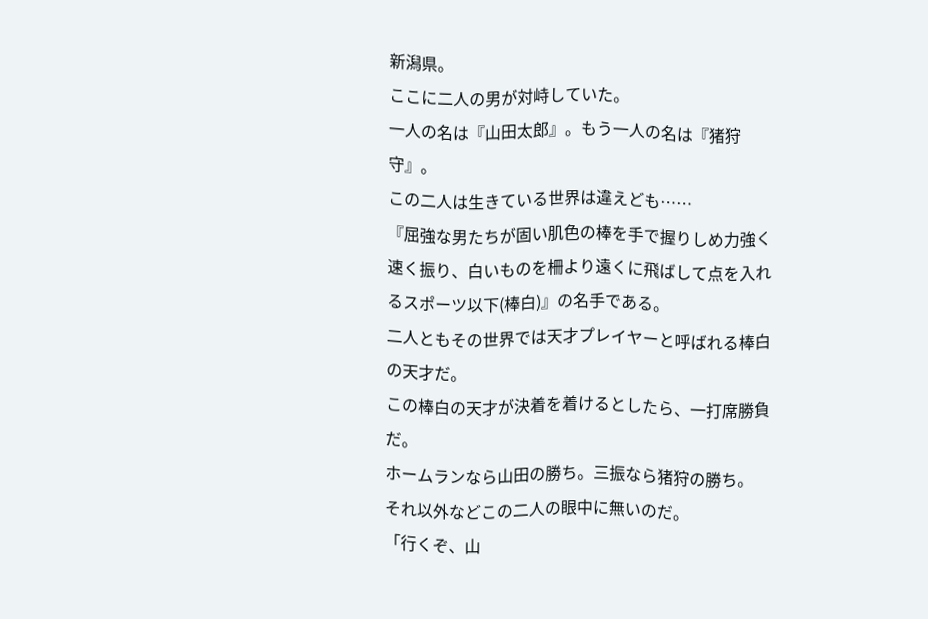新潟県。
ここに二人の男が対峙していた。
一人の名は『山田太郎』。もう一人の名は『猪狩守』。
この二人は生きている世界は違えども……
『屈強な男たちが固い肌色の棒を手で握りしめ力強く速く振り、白いものを柵より遠くに飛ばして点を入れるスポーツ以下(棒白)』の名手である。
二人ともその世界では天才プレイヤーと呼ばれる棒白の天才だ。
この棒白の天才が決着を着けるとしたら、一打席勝負だ。
ホームランなら山田の勝ち。三振なら猪狩の勝ち。
それ以外などこの二人の眼中に無いのだ。
「行くぞ、山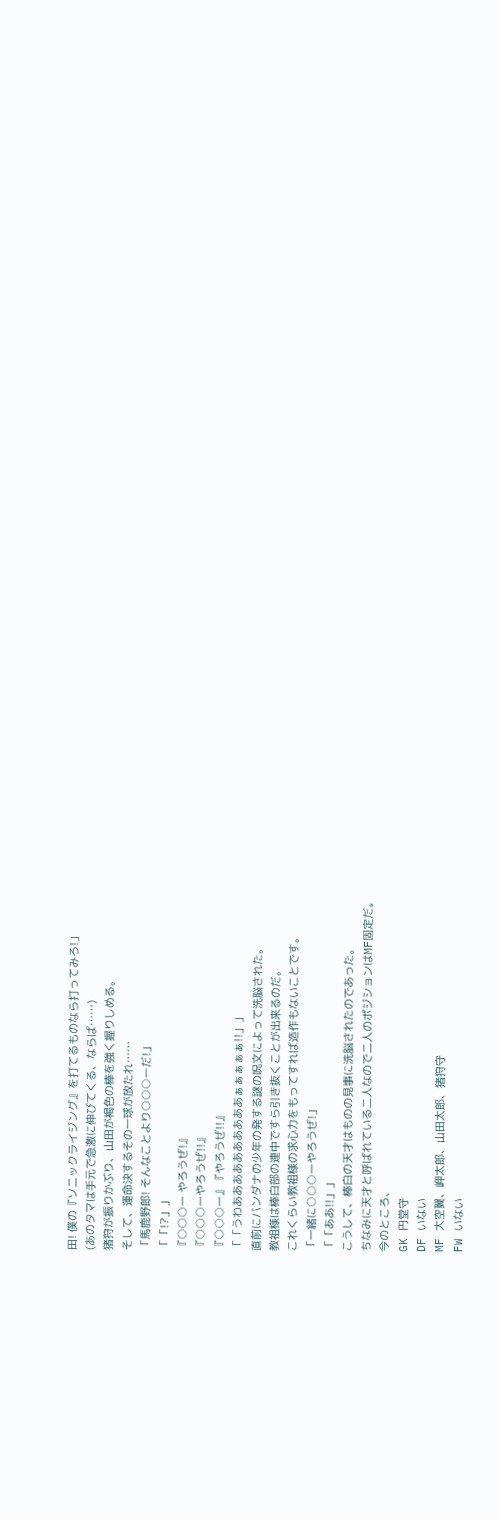田! 僕の『ソニックライジング』を打てるものなら打ってみろ!」
(あのタマは手元で急激に伸びてくる、ならば……)
猪狩が振りかぶり、山田が褐色の棒を強く握りしめる。
そして、運命決するその一球が放たれ……
「馬鹿野郎! そんなことより○○○ーだ!」
「「!?」」
『○○○ー やろうぜ!』
『○○○ーやろうぜ!!』
『○○○ー』『やろうぜ!!』
「「うわああああああああああぁぁぁぁぁ!!」」
直前にバンダナの少年の発する謎の呪文によって洗脳された。
教祖様は棒白部の連中ですら引き抜くことが出来るのだ。
これくらい教祖様の求心力をもってすれば造作もないことです。
「一緒に○○○ーやろうぜ!」
「「ああ!!」」
こうして、棒白の天才はものの見事に洗脳されたのであった。
ちなみに天才と呼ばれている二人なので二人のポジションはMF固定だ。
今のところ、
GK 円堂守
DF いない
MF 大空翼、岬太郎、山田太郎、猪狩守
FW いない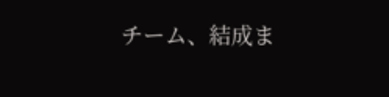チーム、結成ま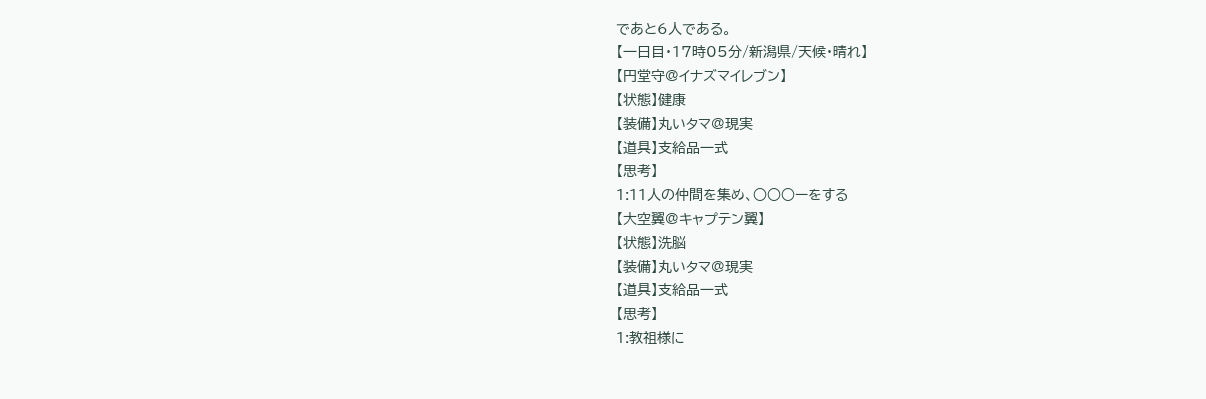であと6人である。
【一日目・17時05分/新潟県/天候・晴れ】
【円堂守@イナズマイレブン】
【状態】健康
【装備】丸いタマ@現実
【道具】支給品一式
【思考】
1:11人の仲間を集め、○○○ーをする
【大空翼@キャプテン翼】
【状態】洗脳
【装備】丸いタマ@現実
【道具】支給品一式
【思考】
1:教祖様に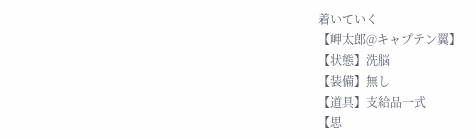着いていく
【岬太郎@キャプテン翼】
【状態】洗脳
【装備】無し
【道具】支給品一式
【思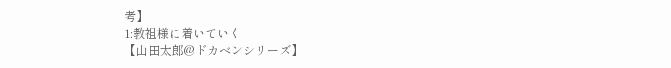考】
1:教祖様に着いていく
【山田太郎@ドカベンシリーズ】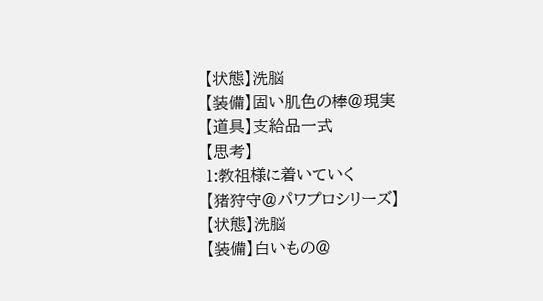【状態】洗脳
【装備】固い肌色の棒@現実
【道具】支給品一式
【思考】
1:教祖様に着いていく
【猪狩守@パワプロシリーズ】
【状態】洗脳
【装備】白いもの@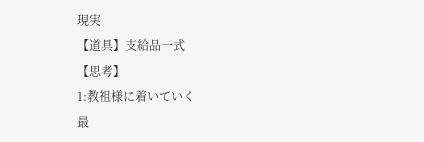現実
【道具】支給品一式
【思考】
1:教祖様に着いていく
最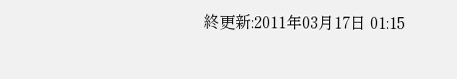終更新:2011年03月17日 01:15